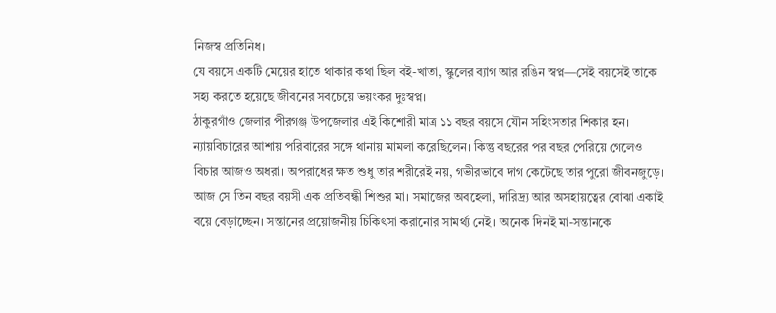নিজস্ব প্রতিনিধ।
যে বয়সে একটি মেয়ের হাতে থাকার কথা ছিল বই-খাতা, স্কুলের ব্যাগ আর রঙিন স্বপ্ন—সেই বয়সেই তাকে সহ্য করতে হয়েছে জীবনের সবচেয়ে ভয়ংকর দুঃস্বপ্ন।
ঠাকুরগাঁও জেলার পীরগঞ্জ উপজেলার এই কিশোরী মাত্র ১১ বছর বয়সে যৌন সহিংসতার শিকার হন। ন্যায়বিচারের আশায় পরিবারের সঙ্গে থানায় মামলা করেছিলেন। কিন্তু বছরের পর বছর পেরিয়ে গেলেও বিচার আজও অধরা। অপরাধের ক্ষত শুধু তার শরীরেই নয়, গভীরভাবে দাগ কেটেছে তার পুরো জীবনজুড়ে।
আজ সে তিন বছর বয়সী এক প্রতিবন্ধী শিশুর মা। সমাজের অবহেলা, দারিদ্র্য আর অসহায়ত্বের বোঝা একাই বয়ে বেড়াচ্ছেন। সন্তানের প্রয়োজনীয় চিকিৎসা করানোর সামর্থ্য নেই। অনেক দিনই মা-সন্তানকে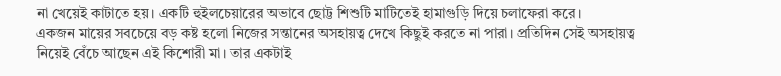না খেয়েই কাটাতে হয়। একটি হুইলচেয়ারের অভাবে ছোট্ট শিশুটি মাটিতেই হামাগুড়ি দিয়ে চলাফেরা করে।
একজন মায়ের সবচেয়ে বড় কষ্ট হলো নিজের সন্তানের অসহায়ত্ব দেখে কিছুই করতে না পারা। প্রতিদিন সেই অসহায়ত্ব নিয়েই বেঁচে আছেন এই কিশোরী মা। তার একটাই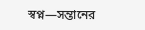স্বপ্ন—সন্তানের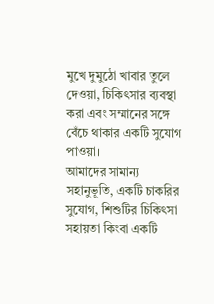মুখে দুমুঠো খাবার তুলে দেওয়া, চিকিৎসার ব্যবস্থা করা এবং সম্মানের সঙ্গে বেঁচে থাকার একটি সুযোগ পাওয়া।
আমাদের সামান্য সহানুভূতি, একটি চাকরির সুযোগ, শিশুটির চিকিৎসা সহায়তা কিংবা একটি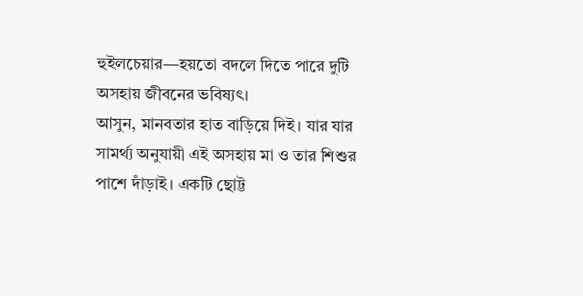হুইলচেয়ার—হয়তো বদলে দিতে পারে দুটি অসহায় জীবনের ভবিষ্যৎ।
আসুন, মানবতার হাত বাড়িয়ে দিই। যার যার সামর্থ্য অনুযায়ী এই অসহায় মা ও তার শিশুর পাশে দাঁড়াই। একটি ছোট্ট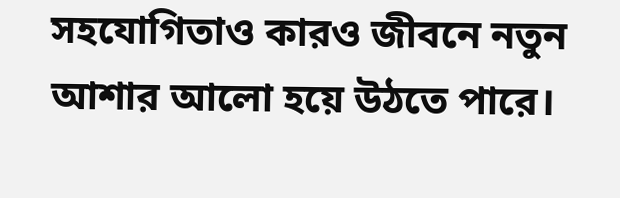সহযোগিতাও কারও জীবনে নতুন আশার আলো হয়ে উঠতে পারে।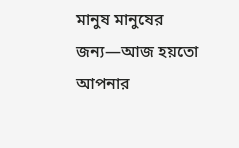মানুষ মানুষের জন্য—আজ হয়তো আপনার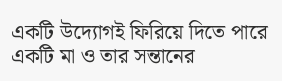একটি উদ্যোগই ফিরিয়ে দিতে পারে একটি মা ও তার সন্তানের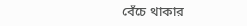বেঁচে থাকার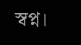স্বপ্ন।